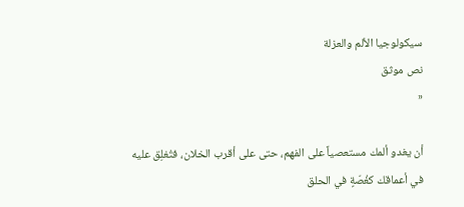سيكولوجيا الألم والعزلة
نص موثق
«

أن يغدو ألمك مستعصياً على الفهم، حتى على أقرب الخلان، فتُغلِق عليه في أعماقك كغُصّةٍ في الحلق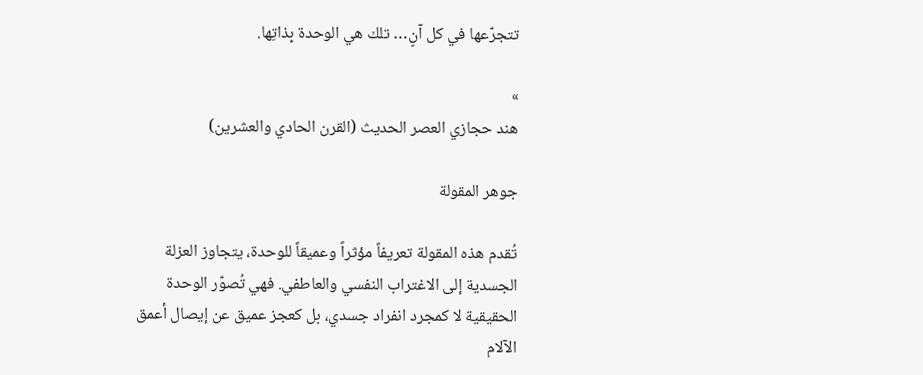تتجرّعها في كل آنٍ… تلك هي الوحدة بِذاتِها.

»
هند حجازي العصر الحديث (القرن الحادي والعشرين)

جوهر المقولة

تُقدم هذه المقولة تعريفاً مؤثراً وعميقاً للوحدة، يتجاوز العزلة الجسدية إلى الاغتراب النفسي والعاطفي. فهي تُصوّر الوحدة الحقيقية لا كمجرد انفراد جسدي، بل كعجز عميق عن إيصال أعمق الآلام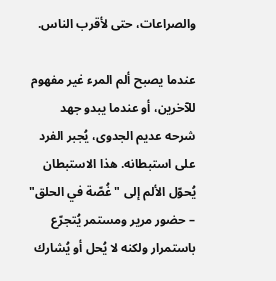والصراعات، حتى لأقرب الناس.

عندما يصبح ألم المرء غير مفهوم للآخرين، أو عندما يبدو جهد شرحه عديم الجدوى، يُجبر الفرد على استبطانه. هذا الاستبطان يُحوّل الألم إلى "غُصّة في الحلق" – حضور مرير ومستمر يُتجرّع باستمرار ولكنه لا يُحل أو يُشارك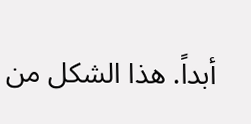أبداً. هذا الشكل من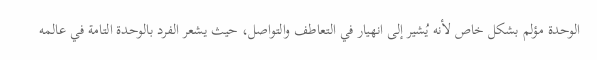الوحدة مؤلم بشكل خاص لأنه يُشير إلى انهيار في التعاطف والتواصل، حيث يشعر الفرد بالوحدة التامة في عالمه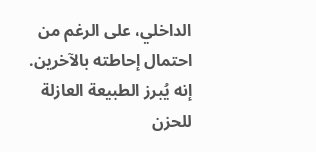الداخلي، على الرغم من احتمال إحاطته بالآخرين. إنه يُبرز الطبيعة العازلة للحزن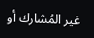غير المُشارك أو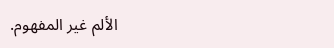الألم غير المفهوم.